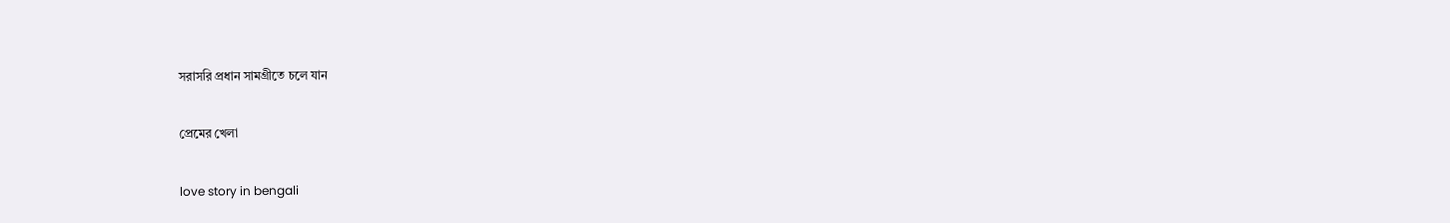সরাসরি প্রধান সামগ্রীতে চলে যান

প্রেমের খেলা

love story in bengali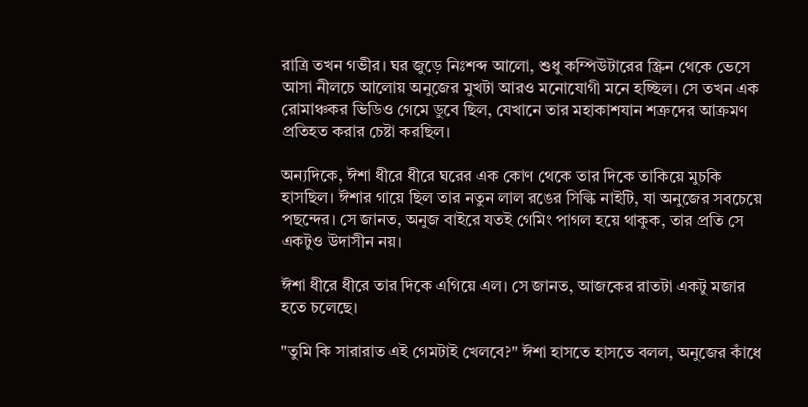রাত্রি তখন গভীর। ঘর জুড়ে নিঃশব্দ আলো, শুধু কম্পিউটারের স্ক্রিন থেকে ভেসে আসা নীলচে আলোয় অনুজের মুখটা আরও মনোযোগী মনে হচ্ছিল। সে তখন এক রোমাঞ্চকর ভিডিও গেমে ডুবে ছিল, যেখানে তার মহাকাশযান শত্রুদের আক্রমণ প্রতিহত করার চেষ্টা করছিল।

অন্যদিকে, ঈশা ধীরে ধীরে ঘরের এক কোণ থেকে তার দিকে তাকিয়ে মুচকি হাসছিল। ঈশার গায়ে ছিল তার নতুন লাল রঙের সিল্কি নাইটি, যা অনুজের সবচেয়ে পছন্দের। সে জানত, অনুজ বাইরে যতই গেমিং পাগল হয়ে থাকুক, তার প্রতি সে একটুও উদাসীন নয়।

ঈশা ধীরে ধীরে তার দিকে এগিয়ে এল। সে জানত, আজকের রাতটা একটু মজার হতে চলেছে।

"তুমি কি সারারাত এই গেমটাই খেলবে?" ঈশা হাসতে হাসতে বলল, অনুজের কাঁধে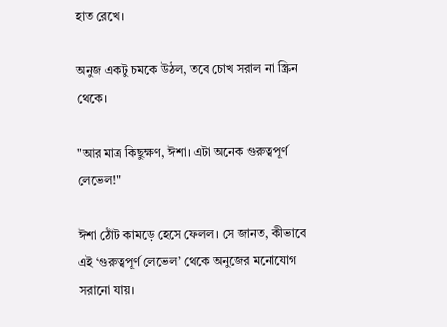হাত রেখে।

অনুজ একটু চমকে উঠল, তবে চোখ সরাল না স্ক্রিন থেকে।

"আর মাত্র কিছুক্ষণ, ঈশা। এটা অনেক গুরুত্বপূর্ণ লেভেল!"

ঈশা ঠোঁট কামড়ে হেসে ফেলল। সে জানত, কীভাবে এই ‘গুরুত্বপূর্ণ লেভেল’ থেকে অনুজের মনোযোগ সরানো যায়।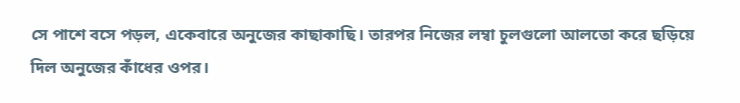সে পাশে বসে পড়ল, একেবারে অনুজের কাছাকাছি। তারপর নিজের লম্বা চুলগুলো আলতো করে ছড়িয়ে দিল অনুজের কাঁধের ওপর।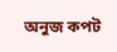অনুজ কপট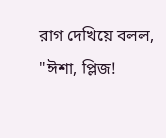রাগ দেখিয়ে বলল, "ঈশা, প্লিজ!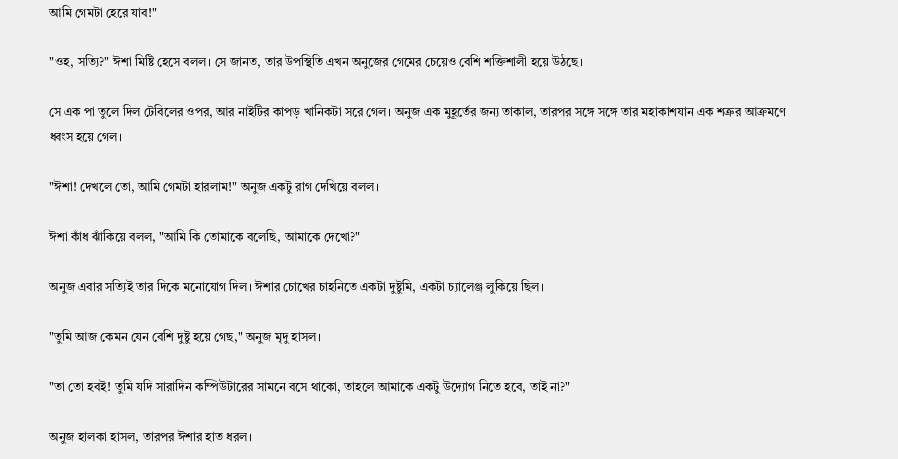আমি গেমটা হেরে যাব!"

"ওহ, সত্যি?" ঈশা মিষ্টি হেসে বলল। সে জানত, তার উপস্থিতি এখন অনুজের গেমের চেয়েও বেশি শক্তিশালী হয়ে উঠছে।

সে এক পা তুলে দিল টেবিলের ওপর, আর নাইটির কাপড় খানিকটা সরে গেল। অনুজ এক মুহূর্তের জন্য তাকাল, তারপর সঙ্গে সঙ্গে তার মহাকাশযান এক শত্রুর আক্রমণে ধ্বংস হয়ে গেল।

"ঈশা! দেখলে তো, আমি গেমটা হারলাম!" অনুজ একটু রাগ দেখিয়ে বলল।

ঈশা কাঁধ ঝাঁকিয়ে বলল, "আমি কি তোমাকে বলেছি, আমাকে দেখো?"

অনুজ এবার সত্যিই তার দিকে মনোযোগ দিল। ঈশার চোখের চাহনিতে একটা দুষ্টুমি, একটা চ্যালেঞ্জ লুকিয়ে ছিল।

"তুমি আজ কেমন যেন বেশি দুষ্টু হয়ে গেছ," অনুজ মৃদু হাসল।

"তা তো হবই! তুমি যদি সারাদিন কম্পিউটারের সামনে বসে থাকো, তাহলে আমাকে একটু উদ্যোগ নিতে হবে, তাই না?"

অনুজ হালকা হাসল, তারপর ঈশার হাত ধরল।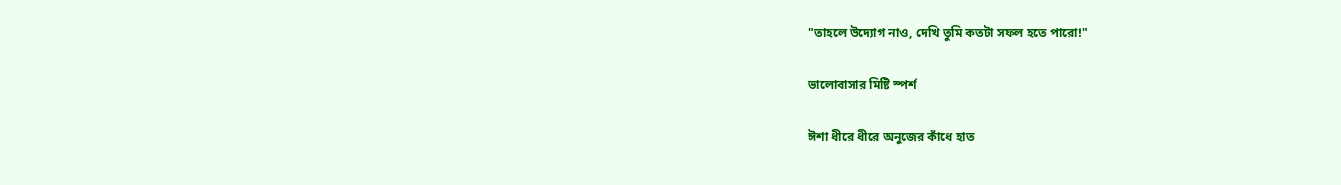"তাহলে উদ্যোগ নাও, দেখি তুমি কতটা সফল হতে পারো!"

ভালোবাসার মিষ্টি স্পর্শ

ঈশা ধীরে ধীরে অনুজের কাঁধে হাত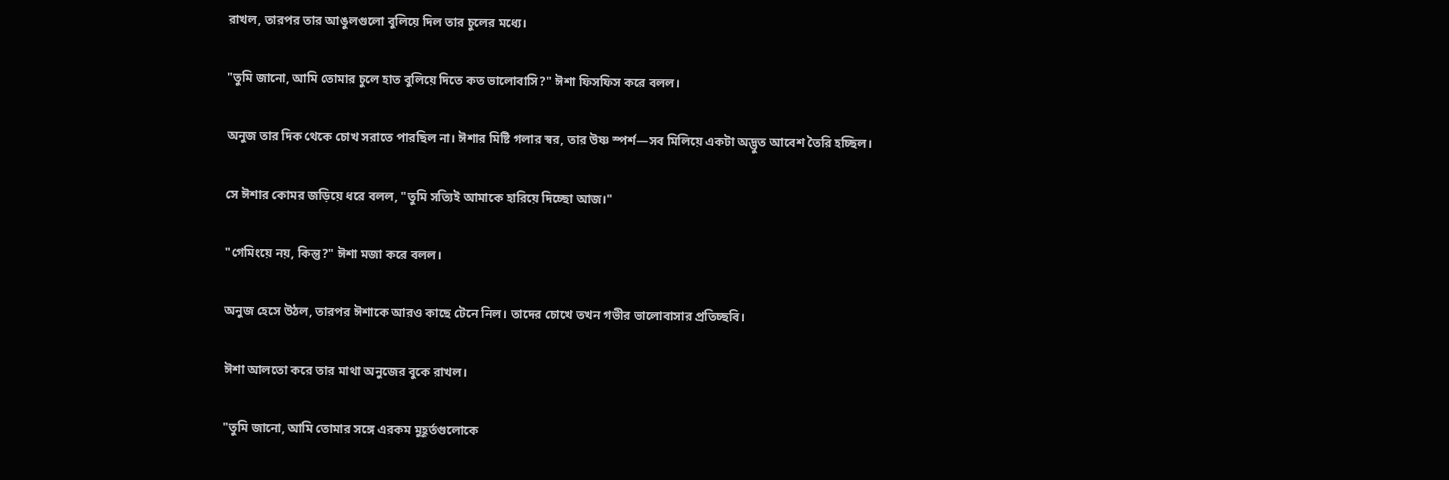রাখল, তারপর তার আঙুলগুলো বুলিয়ে দিল তার চুলের মধ্যে।

"তুমি জানো, আমি তোমার চুলে হাত বুলিয়ে দিতে কত ভালোবাসি?" ঈশা ফিসফিস করে বলল।

অনুজ তার দিক থেকে চোখ সরাতে পারছিল না। ঈশার মিষ্টি গলার স্বর, তার উষ্ণ স্পর্শ—সব মিলিয়ে একটা অদ্ভুত আবেশ তৈরি হচ্ছিল।

সে ঈশার কোমর জড়িয়ে ধরে বলল, "তুমি সত্যিই আমাকে হারিয়ে দিচ্ছো আজ।"

"গেমিংয়ে নয়, কিন্তু?" ঈশা মজা করে বলল।

অনুজ হেসে উঠল, তারপর ঈশাকে আরও কাছে টেনে নিল। তাদের চোখে তখন গভীর ভালোবাসার প্রতিচ্ছবি।

ঈশা আলতো করে তার মাথা অনুজের বুকে রাখল।

"তুমি জানো, আমি তোমার সঙ্গে এরকম মুহূর্তগুলোকে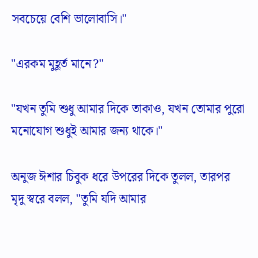সবচেয়ে বেশি ভালোবাসি।"

"এরকম মুহূর্ত মানে?"

"যখন তুমি শুধু আমার দিকে তাকাও, যখন তোমার পুরো মনোযোগ শুধুই আমার জন্য থাকে।"

অনুজ ঈশার চিবুক ধরে উপরের দিকে তুলল, তারপর মৃদু স্বরে বলল, "তুমি যদি আমার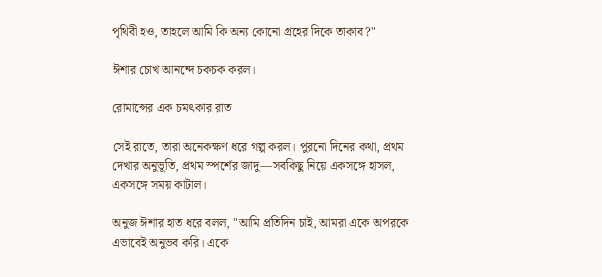পৃথিবী হও, তাহলে আমি কি অন্য কোনো গ্রহের দিকে তাকাব?"

ঈশার চোখ আনন্দে চকচক করল।

রোমান্সের এক চমৎকার রাত

সেই রাতে, তারা অনেকক্ষণ ধরে গল্প করল। পুরনো দিনের কথা, প্রথম দেখার অনুভূতি, প্রথম স্পর্শের জাদু—সবকিছু নিয়ে একসঙ্গে হাসল, একসঙ্গে সময় কাটাল।

অনুজ ঈশার হাত ধরে বলল, "আমি প্রতিদিন চাই, আমরা একে অপরকে এভাবেই অনুভব করি। একে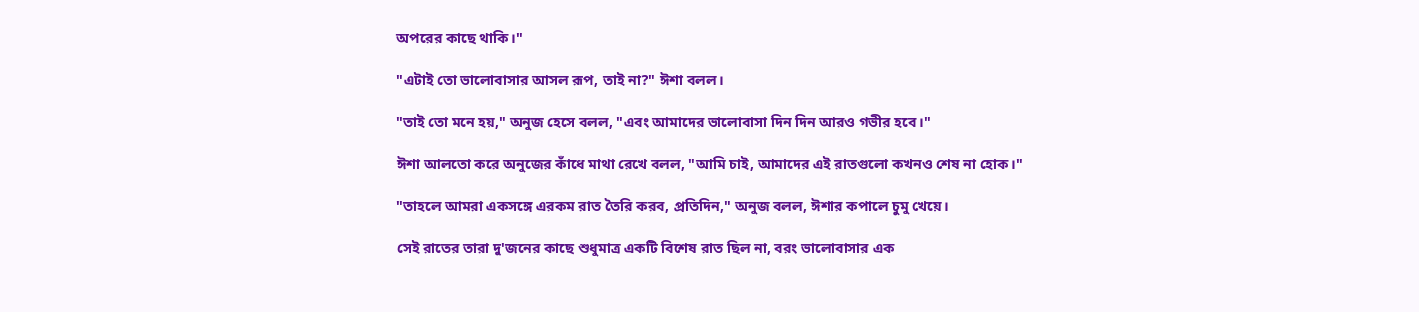অপরের কাছে থাকি।"

"এটাই তো ভালোবাসার আসল রূপ, তাই না?" ঈশা বলল।

"তাই তো মনে হয়," অনুজ হেসে বলল, "এবং আমাদের ভালোবাসা দিন দিন আরও গভীর হবে।"

ঈশা আলতো করে অনুজের কাঁধে মাথা রেখে বলল, "আমি চাই, আমাদের এই রাতগুলো কখনও শেষ না হোক।"

"তাহলে আমরা একসঙ্গে এরকম রাত তৈরি করব, প্রতিদিন," অনুজ বলল, ঈশার কপালে চুমু খেয়ে।

সেই রাতের তারা দু'জনের কাছে শুধুমাত্র একটি বিশেষ রাত ছিল না, বরং ভালোবাসার এক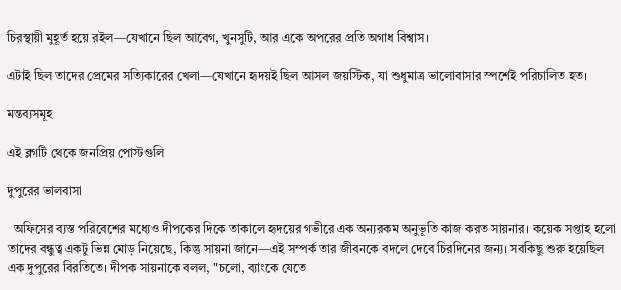চিরস্থায়ী মুহূর্ত হয়ে রইল—যেখানে ছিল আবেগ, খুনসুটি, আর একে অপরের প্রতি অগাধ বিশ্বাস।

এটাই ছিল তাদের প্রেমের সত্যিকারের খেলা—যেখানে হৃদয়ই ছিল আসল জয়স্টিক, যা শুধুমাত্র ভালোবাসার স্পর্শেই পরিচালিত হত।

মন্তব্যসমূহ

এই ব্লগটি থেকে জনপ্রিয় পোস্টগুলি

দুপুরের ভালবাসা

  অফিসের ব্যস্ত পরিবেশের মধ্যেও দীপকের দিকে তাকালে হৃদয়ের গভীরে এক অন্যরকম অনুভূতি কাজ করত সায়নার। কয়েক সপ্তাহ হলো তাদের বন্ধুত্ব একটু ভিন্ন মোড় নিয়েছে, কিন্তু সায়না জানে—এই সম্পর্ক তার জীবনকে বদলে দেবে চিরদিনের জন্য। সবকিছু শুরু হয়েছিল এক দুপুরের বিরতিতে। দীপক সায়নাকে বলল, "চলো, ব্যাংকে যেতে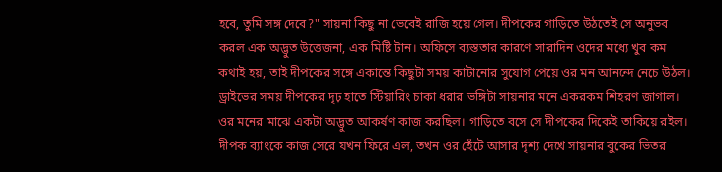হবে, তুমি সঙ্গ দেবে?" সায়না কিছু না ভেবেই রাজি হয়ে গেল। দীপকের গাড়িতে উঠতেই সে অনুভব করল এক অদ্ভুত উত্তেজনা, এক মিষ্টি টান। অফিসে ব্যস্ততার কারণে সারাদিন ওদের মধ্যে খুব কম কথাই হয়, তাই দীপকের সঙ্গে একান্তে কিছুটা সময় কাটানোর সুযোগ পেয়ে ওর মন আনন্দে নেচে উঠল। ড্রাইভের সময় দীপকের দৃঢ় হাতে স্টিয়ারিং চাকা ধরার ভঙ্গিটা সায়নার মনে একরকম শিহরণ জাগাল। ওর মনের মাঝে একটা অদ্ভুত আকর্ষণ কাজ করছিল। গাড়িতে বসে সে দীপকের দিকেই তাকিয়ে রইল। দীপক ব্যাংকে কাজ সেরে যখন ফিরে এল, তখন ওর হেঁটে আসার দৃশ্য দেখে সায়নার বুকের ভিতর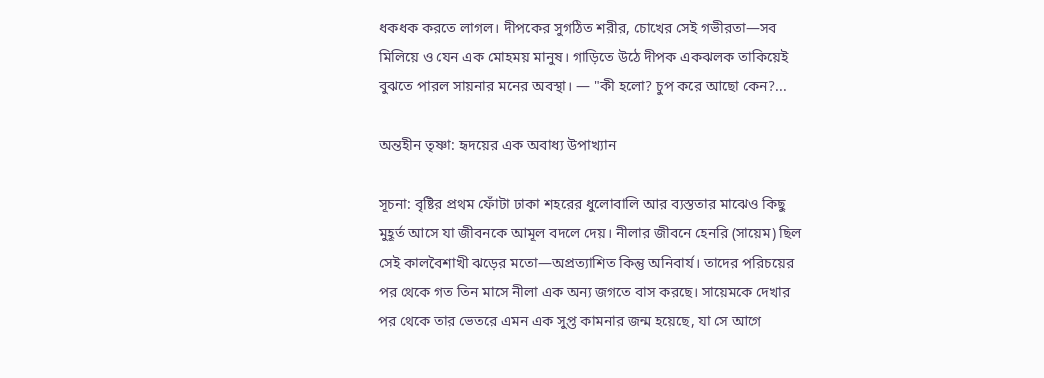ধকধক করতে লাগল। দীপকের সুগঠিত শরীর, চোখের সেই গভীরতা—সব মিলিয়ে ও যেন এক মোহময় মানুষ। গাড়িতে উঠে দীপক একঝলক তাকিয়েই বুঝতে পারল সায়নার মনের অবস্থা। — "কী হলো? চুপ করে আছো কেন?...

অন্তহীন তৃষ্ণা: হৃদয়ের এক অবাধ্য উপাখ্যান

সূচনা: বৃষ্টির প্রথম ফোঁটা ঢাকা শহরের ধুলোবালি আর ব্যস্ততার মাঝেও কিছু মুহূর্ত আসে যা জীবনকে আমূল বদলে দেয়। নীলার জীবনে হেনরি (সায়েম) ছিল সেই কালবৈশাখী ঝড়ের মতো—অপ্রত্যাশিত কিন্তু অনিবার্য। তাদের পরিচয়ের পর থেকে গত তিন মাসে নীলা এক অন্য জগতে বাস করছে। সায়েমকে দেখার পর থেকে তার ভেতরে এমন এক সুপ্ত কামনার জন্ম হয়েছে, যা সে আগে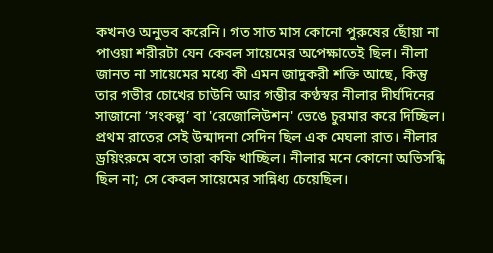কখনও অনুভব করেনি। গত সাত মাস কোনো পুরুষের ছোঁয়া না পাওয়া শরীরটা যেন কেবল সায়েমের অপেক্ষাতেই ছিল। নীলা জানত না সায়েমের মধ্যে কী এমন জাদুকরী শক্তি আছে, কিন্তু তার গভীর চোখের চাউনি আর গম্ভীর কণ্ঠস্বর নীলার দীর্ঘদিনের সাজানো ‘সংকল্প’ বা 'রেজোলিউশন' ভেঙে চুরমার করে দিচ্ছিল। প্রথম রাতের সেই উন্মাদনা সেদিন ছিল এক মেঘলা রাত। নীলার ড্রয়িংরুমে বসে তারা কফি খাচ্ছিল। নীলার মনে কোনো অভিসন্ধি ছিল না; সে কেবল সায়েমের সান্নিধ্য চেয়েছিল।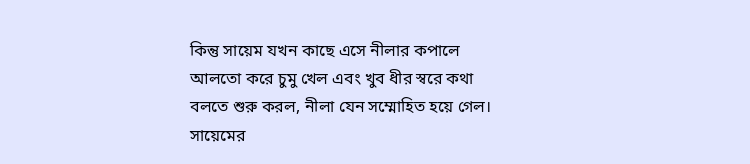কিন্তু সায়েম যখন কাছে এসে নীলার কপালে আলতো করে চুমু খেল এবং খুব ধীর স্বরে কথা বলতে শুরু করল, নীলা যেন সম্মোহিত হয়ে গেল। সায়েমের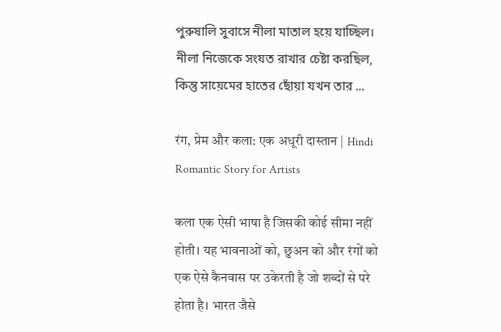পুরুষালি সুবাসে নীলা মাতাল হয়ে যাচ্ছিল। নীলা নিজেকে সংযত রাখার চেষ্টা করছিল, কিন্তু সায়েমের হাতের ছোঁয়া যখন তার ...

रंग, प्रेम और कला: एक अधूरी दास्तान | Hindi Romantic Story for Artists

कला एक ऐसी भाषा है जिसकी कोई सीमा नहीं होती। यह भावनाओं को, छुअन को और रंगों को एक ऐसे कैनवास पर उकेरती है जो शब्दों से परे होता है। भारत जैसे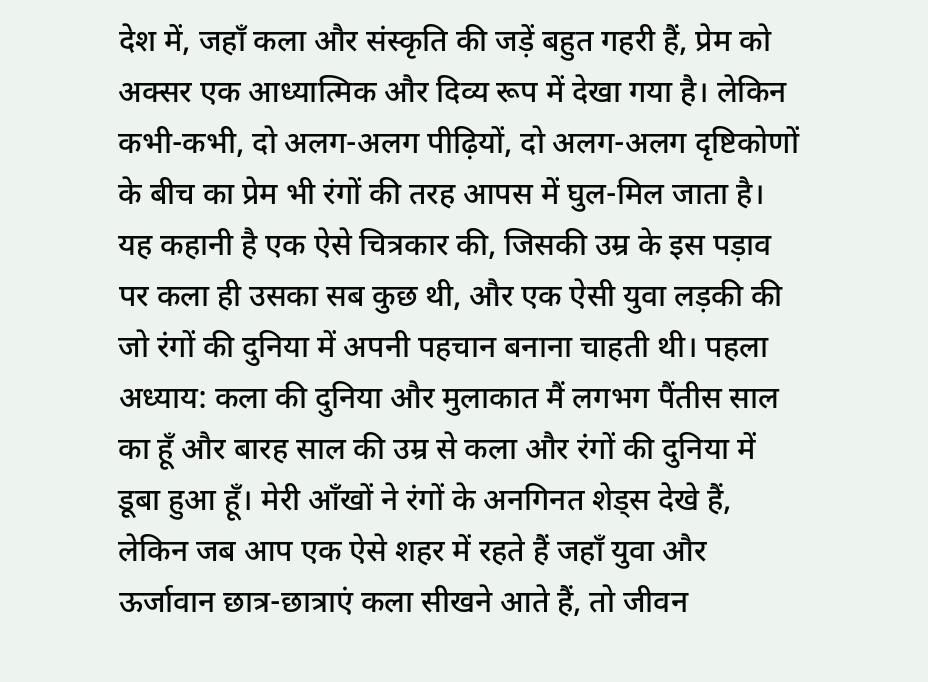देश में, जहाँ कला और संस्कृति की जड़ें बहुत गहरी हैं, प्रेम को अक्सर एक आध्यात्मिक और दिव्य रूप में देखा गया है। लेकिन कभी-कभी, दो अलग-अलग पीढ़ियों, दो अलग-अलग दृष्टिकोणों के बीच का प्रेम भी रंगों की तरह आपस में घुल-मिल जाता है। यह कहानी है एक ऐसे चित्रकार की, जिसकी उम्र के इस पड़ाव पर कला ही उसका सब कुछ थी, और एक ऐसी युवा लड़की की जो रंगों की दुनिया में अपनी पहचान बनाना चाहती थी। पहला अध्याय: कला की दुनिया और मुलाकात मैं लगभग पैंतीस साल का हूँ और बारह साल की उम्र से कला और रंगों की दुनिया में डूबा हुआ हूँ। मेरी आँखों ने रंगों के अनगिनत शेड्स देखे हैं, लेकिन जब आप एक ऐसे शहर में रहते हैं जहाँ युवा और ऊर्जावान छात्र-छात्राएं कला सीखने आते हैं, तो जीवन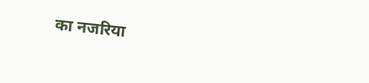का नजरिया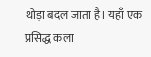थोड़ा बदल जाता है। यहाँ एक प्रसिद्ध कला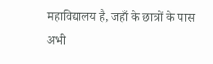महाविद्यालय है, जहाँ के छात्रों के पास अभी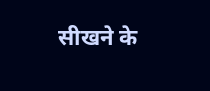सीखने के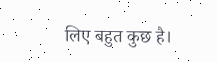लिए बहुत कुछ है।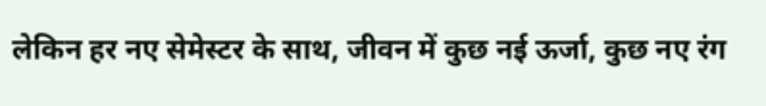लेकिन हर नए सेमेस्टर के साथ, जीवन में कुछ नई ऊर्जा, कुछ नए रंग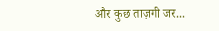और कुछ ताज़गी जर...